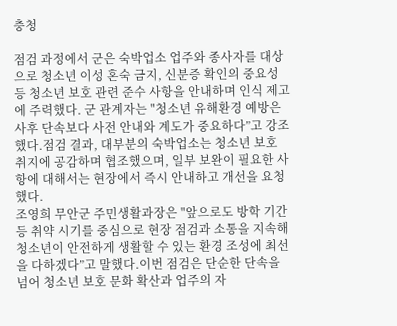충청

점검 과정에서 군은 숙박업소 업주와 종사자를 대상으로 청소년 이성 혼숙 금지, 신분증 확인의 중요성 등 청소년 보호 관련 준수 사항을 안내하며 인식 제고에 주력했다. 군 관계자는 "청소년 유해환경 예방은 사후 단속보다 사전 안내와 계도가 중요하다”고 강조했다.점검 결과, 대부분의 숙박업소는 청소년 보호 취지에 공감하며 협조했으며, 일부 보완이 필요한 사항에 대해서는 현장에서 즉시 안내하고 개선을 요청했다.
조영희 무안군 주민생활과장은 "앞으로도 방학 기간 등 취약 시기를 중심으로 현장 점검과 소통을 지속해 청소년이 안전하게 생활할 수 있는 환경 조성에 최선을 다하겠다”고 말했다.이번 점검은 단순한 단속을 넘어 청소년 보호 문화 확산과 업주의 자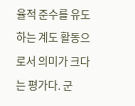율적 준수를 유도하는 계도 활동으로서 의미가 크다는 평가다. 군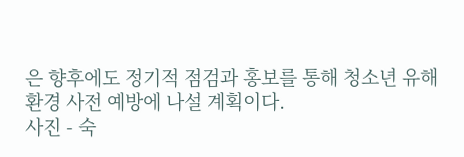은 향후에도 정기적 점검과 홍보를 통해 청소년 유해환경 사전 예방에 나설 계획이다.
사진 - 숙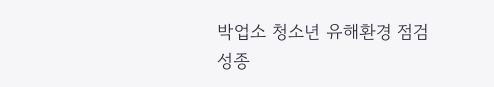박업소 청소년 유해환경 점검
성종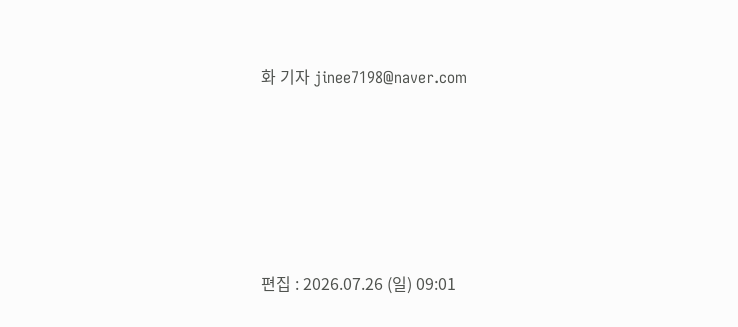화 기자 jinee7198@naver.com






편집 : 2026.07.26 (일) 09:01